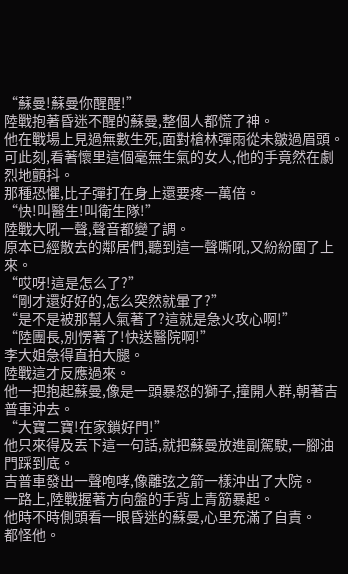“蘇曼!蘇曼你醒醒!”
陸戰抱著昏迷不醒的蘇曼,整個人都慌了神。
他在戰場上見過無數生死,面對槍林彈雨從未皺過眉頭。
可此刻,看著懷里這個毫無生氣的女人,他的手竟然在劇烈地顫抖。
那種恐懼,比子彈打在身上還要疼一萬倍。
“快!叫醫生!叫衛生隊!”
陸戰大吼一聲,聲音都變了調。
原本已經散去的鄰居們,聽到這一聲嘶吼,又紛紛圍了上來。
“哎呀!這是怎么了?”
“剛才還好好的,怎么突然就暈了?”
“是不是被那幫人氣著了?這就是急火攻心啊!”
“陸團長,別愣著了!快送醫院啊!”
李大姐急得直拍大腿。
陸戰這才反應過來。
他一把抱起蘇曼,像是一頭暴怒的獅子,撞開人群,朝著吉普車沖去。
“大寶二寶!在家鎖好門!”
他只來得及丟下這一句話,就把蘇曼放進副駕駛,一腳油門踩到底。
吉普車發出一聲咆哮,像離弦之箭一樣沖出了大院。
一路上,陸戰握著方向盤的手背上青筋暴起。
他時不時側頭看一眼昏迷的蘇曼,心里充滿了自責。
都怪他。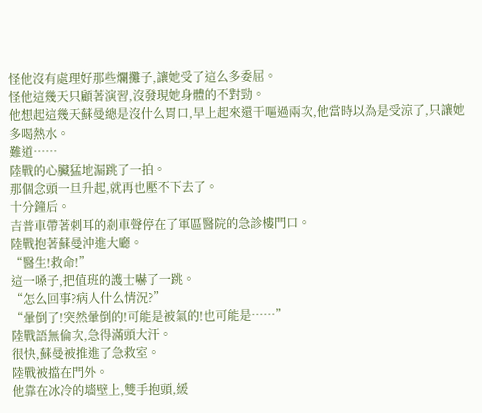怪他沒有處理好那些爛攤子,讓她受了這么多委屈。
怪他這幾天只顧著演習,沒發現她身體的不對勁。
他想起這幾天蘇曼總是沒什么胃口,早上起來還干嘔過兩次,他當時以為是受涼了,只讓她多喝熱水。
難道……
陸戰的心臟猛地漏跳了一拍。
那個念頭一旦升起,就再也壓不下去了。
十分鐘后。
吉普車帶著刺耳的剎車聲停在了軍區醫院的急診樓門口。
陸戰抱著蘇曼沖進大廳。
“醫生!救命!”
這一嗓子,把值班的護士嚇了一跳。
“怎么回事?病人什么情況?”
“暈倒了!突然暈倒的!可能是被氣的!也可能是……”
陸戰語無倫次,急得滿頭大汗。
很快,蘇曼被推進了急救室。
陸戰被擋在門外。
他靠在冰冷的墻壁上,雙手抱頭,緩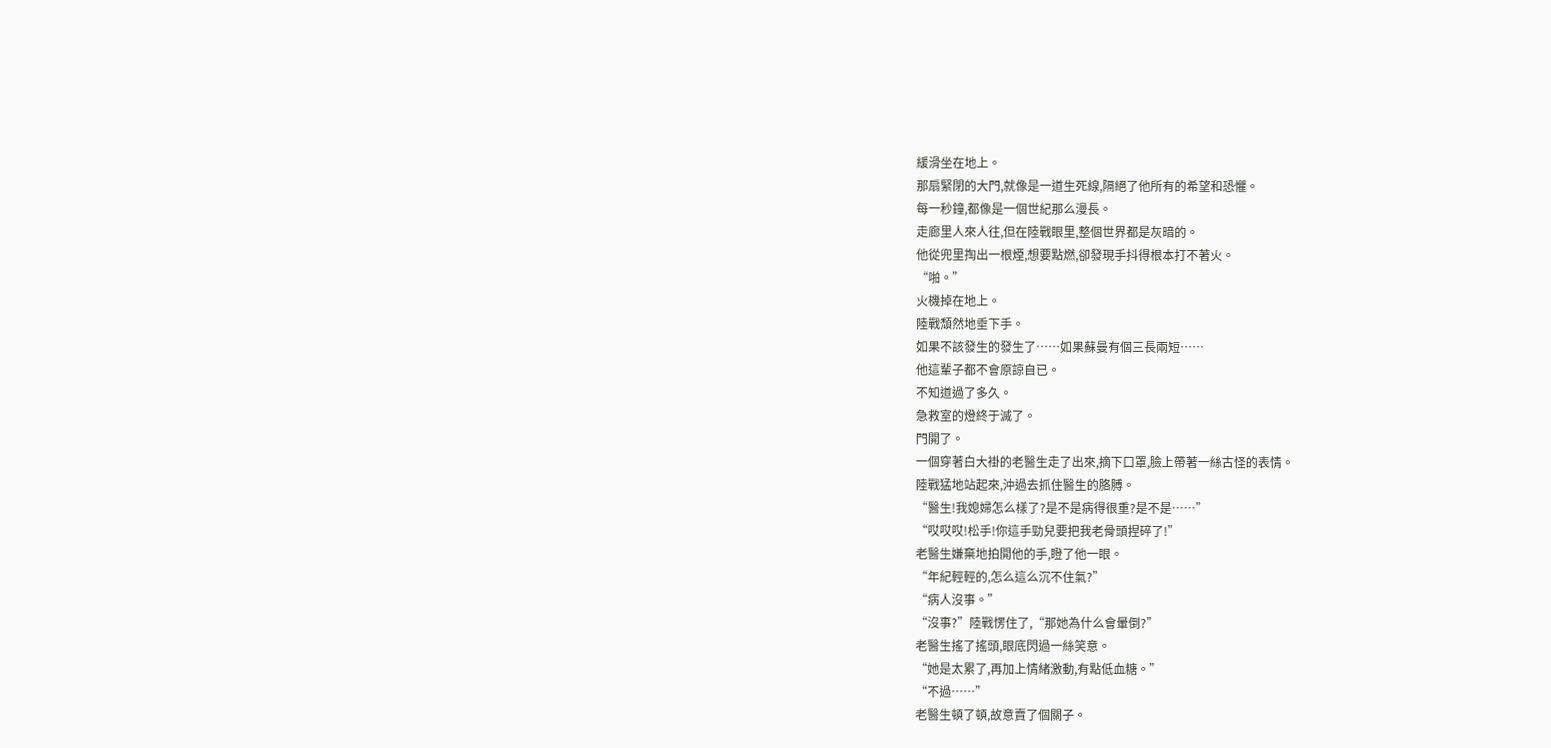緩滑坐在地上。
那扇緊閉的大門,就像是一道生死線,隔絕了他所有的希望和恐懼。
每一秒鐘,都像是一個世紀那么漫長。
走廊里人來人往,但在陸戰眼里,整個世界都是灰暗的。
他從兜里掏出一根煙,想要點燃,卻發現手抖得根本打不著火。
“啪。”
火機掉在地上。
陸戰頹然地垂下手。
如果不該發生的發生了……如果蘇曼有個三長兩短……
他這輩子都不會原諒自已。
不知道過了多久。
急救室的燈終于滅了。
門開了。
一個穿著白大褂的老醫生走了出來,摘下口罩,臉上帶著一絲古怪的表情。
陸戰猛地站起來,沖過去抓住醫生的胳膊。
“醫生!我媳婦怎么樣了?是不是病得很重?是不是……”
“哎哎哎!松手!你這手勁兒要把我老骨頭捏碎了!”
老醫生嫌棄地拍開他的手,瞪了他一眼。
“年紀輕輕的,怎么這么沉不住氣?”
“病人沒事。”
“沒事?”陸戰愣住了,“那她為什么會暈倒?”
老醫生搖了搖頭,眼底閃過一絲笑意。
“她是太累了,再加上情緒激動,有點低血糖。”
“不過……”
老醫生頓了頓,故意賣了個關子。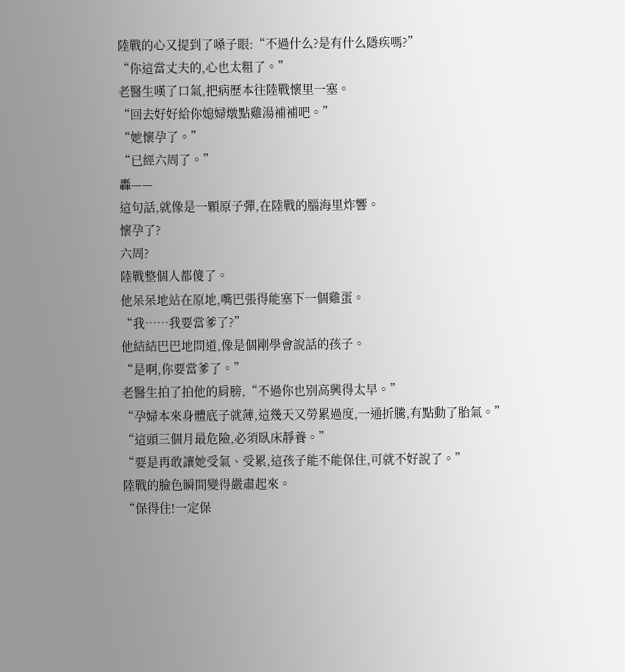陸戰的心又提到了嗓子眼:“不過什么?是有什么隱疾嗎?”
“你這當丈夫的,心也太粗了。”
老醫生嘆了口氣,把病歷本往陸戰懷里一塞。
“回去好好給你媳婦燉點雞湯補補吧。”
“她懷孕了。”
“已經六周了。”
轟——
這句話,就像是一顆原子彈,在陸戰的腦海里炸響。
懷孕了?
六周?
陸戰整個人都傻了。
他呆呆地站在原地,嘴巴張得能塞下一個雞蛋。
“我……我要當爹了?”
他結結巴巴地問道,像是個剛學會說話的孩子。
“是啊,你要當爹了。”
老醫生拍了拍他的肩膀,“不過你也別高興得太早。”
“孕婦本來身體底子就薄,這幾天又勞累過度,一通折騰,有點動了胎氣。”
“這頭三個月最危險,必須臥床靜養。”
“要是再敢讓她受氣、受累,這孩子能不能保住,可就不好說了。”
陸戰的臉色瞬間變得嚴肅起來。
“保得住!一定保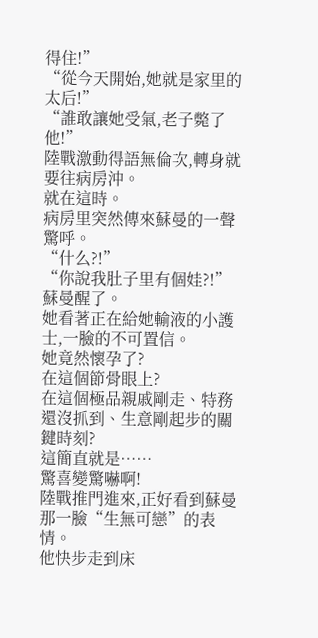得住!”
“從今天開始,她就是家里的太后!”
“誰敢讓她受氣,老子斃了他!”
陸戰激動得語無倫次,轉身就要往病房沖。
就在這時。
病房里突然傳來蘇曼的一聲驚呼。
“什么?!”
“你說我肚子里有個娃?!”
蘇曼醒了。
她看著正在給她輸液的小護士,一臉的不可置信。
她竟然懷孕了?
在這個節骨眼上?
在這個極品親戚剛走、特務還沒抓到、生意剛起步的關鍵時刻?
這簡直就是……
驚喜變驚嚇啊!
陸戰推門進來,正好看到蘇曼那一臉“生無可戀”的表情。
他快步走到床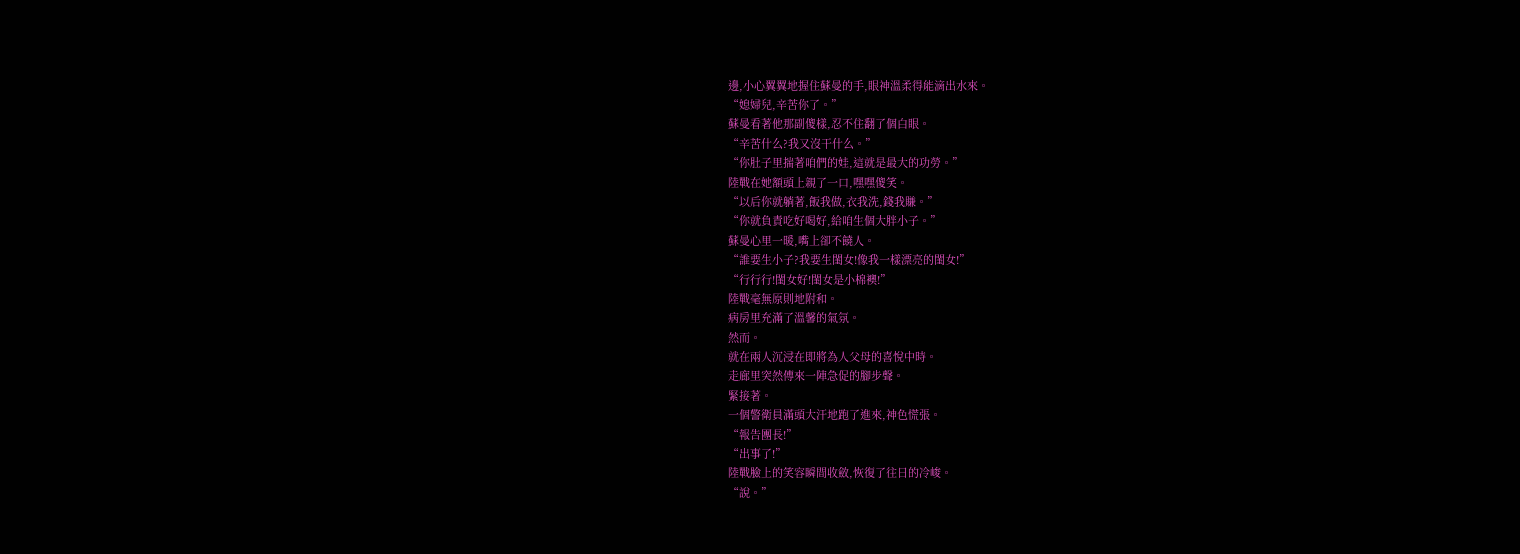邊,小心翼翼地握住蘇曼的手,眼神溫柔得能滴出水來。
“媳婦兒,辛苦你了。”
蘇曼看著他那副傻樣,忍不住翻了個白眼。
“辛苦什么?我又沒干什么。”
“你肚子里揣著咱們的娃,這就是最大的功勞。”
陸戰在她額頭上親了一口,嘿嘿傻笑。
“以后你就躺著,飯我做,衣我洗,錢我賺。”
“你就負責吃好喝好,給咱生個大胖小子。”
蘇曼心里一暖,嘴上卻不饒人。
“誰要生小子?我要生閨女!像我一樣漂亮的閨女!”
“行行行!閨女好!閨女是小棉襖!”
陸戰毫無原則地附和。
病房里充滿了溫馨的氣氛。
然而。
就在兩人沉浸在即將為人父母的喜悅中時。
走廊里突然傳來一陣急促的腳步聲。
緊接著。
一個警衛員滿頭大汗地跑了進來,神色慌張。
“報告團長!”
“出事了!”
陸戰臉上的笑容瞬間收斂,恢復了往日的冷峻。
“說。”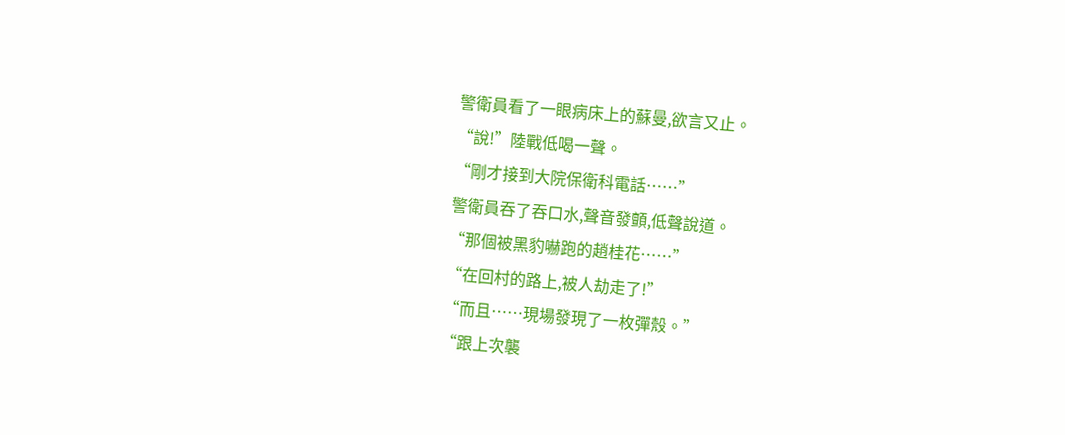警衛員看了一眼病床上的蘇曼,欲言又止。
“說!”陸戰低喝一聲。
“剛才接到大院保衛科電話……”
警衛員吞了吞口水,聲音發顫,低聲說道。
“那個被黑豹嚇跑的趙桂花……”
“在回村的路上,被人劫走了!”
“而且……現場發現了一枚彈殼。”
“跟上次襲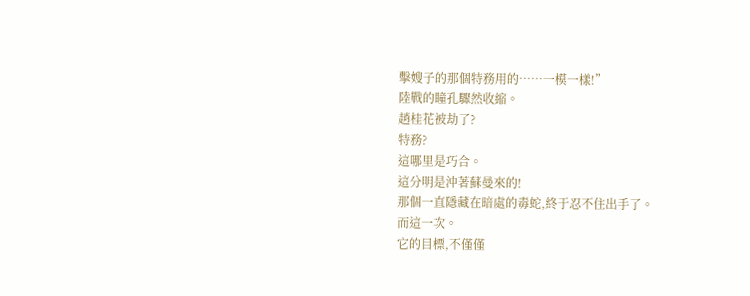擊嫂子的那個特務用的……一模一樣!”
陸戰的瞳孔驟然收縮。
趙桂花被劫了?
特務?
這哪里是巧合。
這分明是沖著蘇曼來的!
那個一直隱藏在暗處的毒蛇,終于忍不住出手了。
而這一次。
它的目標,不僅僅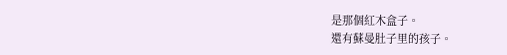是那個紅木盒子。
還有蘇曼肚子里的孩子。